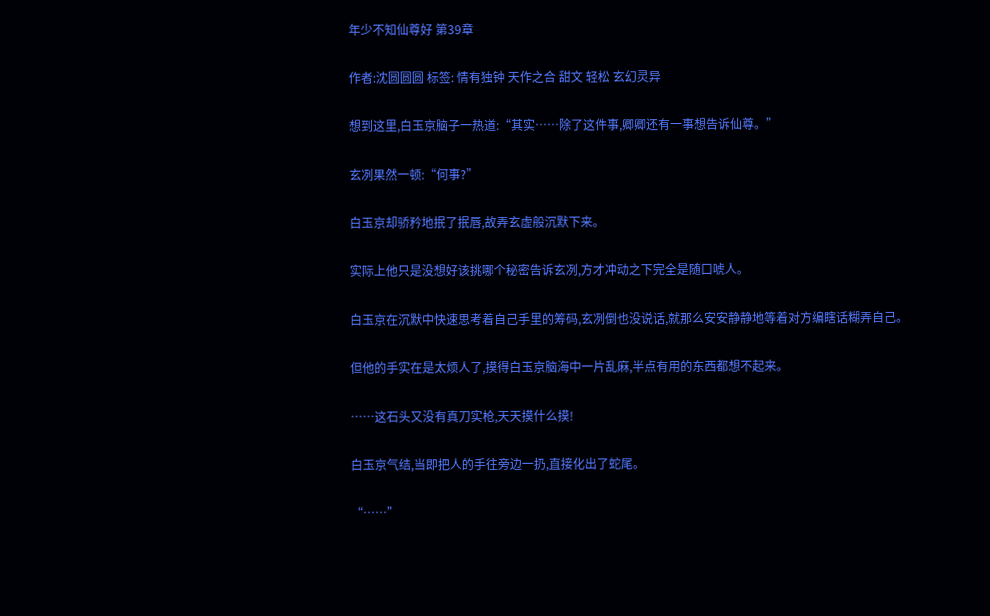年少不知仙尊好 第39章

作者:沈圆圆圆 标签: 情有独钟 天作之合 甜文 轻松 玄幻灵异

想到这里,白玉京脑子一热道:“其实……除了这件事,卿卿还有一事想告诉仙尊。”

玄冽果然一顿:“何事?”

白玉京却骄矜地抿了抿唇,故弄玄虚般沉默下来。

实际上他只是没想好该挑哪个秘密告诉玄冽,方才冲动之下完全是随口唬人。

白玉京在沉默中快速思考着自己手里的筹码,玄冽倒也没说话,就那么安安静静地等着对方编瞎话糊弄自己。

但他的手实在是太烦人了,摸得白玉京脑海中一片乱麻,半点有用的东西都想不起来。

……这石头又没有真刀实枪,天天摸什么摸!

白玉京气结,当即把人的手往旁边一扔,直接化出了蛇尾。

“……”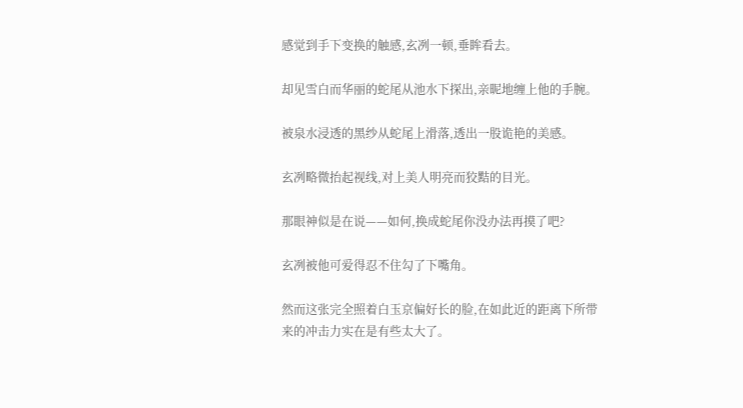感觉到手下变换的触感,玄冽一顿,垂眸看去。

却见雪白而华丽的蛇尾从池水下探出,亲昵地缠上他的手腕。

被泉水浸透的黑纱从蛇尾上滑落,透出一股诡艳的美感。

玄冽略微抬起视线,对上美人明亮而狡黠的目光。

那眼神似是在说——如何,换成蛇尾你没办法再摸了吧?

玄冽被他可爱得忍不住勾了下嘴角。

然而这张完全照着白玉京偏好长的脸,在如此近的距离下所带来的冲击力实在是有些太大了。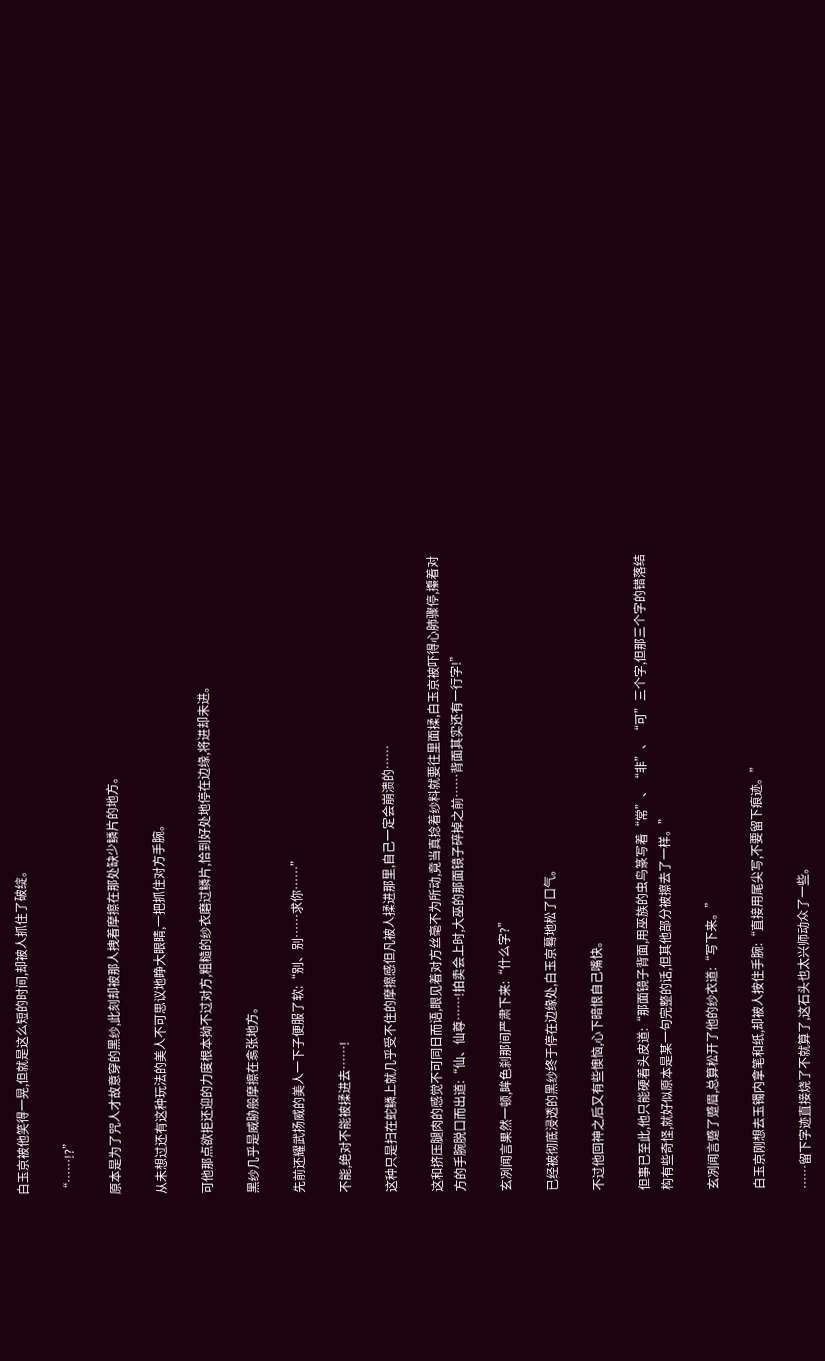白玉京被他笑得一晃,但就是这么短的时间,却被人抓住了破绽。

“……!?”

原本是为了咒人才故意穿的黑纱,此刻却被那人拽着摩擦在那处缺少鳞片的地方。

从未想过还有这种玩法的美人不可思议地睁大眼睛,一把抓住对方手腕。

可他那点欲拒还迎的力度根本拗不过对方,粗糙的纱衣磨过鳞片,恰到好处地停在边缘,将进却未进。

黑纱几乎是威胁般摩擦在翕张地方。

先前还耀武扬威的美人一下子便服了软:“别、别……求你……”

不能,绝对不能被揉进去……!

这种只是扫在蛇鳞上就几乎受不住的摩擦感但凡被人揉进那里,自己一定会崩溃的……

这和挤压腿肉的感觉不可同日而语,眼见着对方丝毫不为所动,竟当真捻着纱料就要往里面揉,白玉京被吓得心肺骤停,攥着对方的手腕脱口而出道:“仙、仙尊……!拍卖会上时,大巫的那面镜子碎掉之前……背面其实还有一行字!”

玄冽闻言果然一顿,眸色刹那间严肃下来:“什么字?”

已经被彻底浸透的黑纱终于停在边缘处,白玉京蓦地松了口气。

不过他回神之后又有些懊恼,心下暗恨自己嘴快。

但事已至此,他只能硬着头皮道:“那面镜子背面,用巫族的虫鸟篆写着“常”、“非”、“可”三个字,但那三个字的错落结构有些奇怪,就好似原本是某一句完整的话,但其他部分被擦去了一样。”

玄冽闻言蹙了蹙眉,总算松开了他的纱衣道:“写下来。”

白玉京刚想去玉镯内拿笔和纸,却被人按住手腕:“直接用尾尖写,不要留下痕迹。”

……留下字迹直接烧了不就算了,这石头也太兴师动众了一些。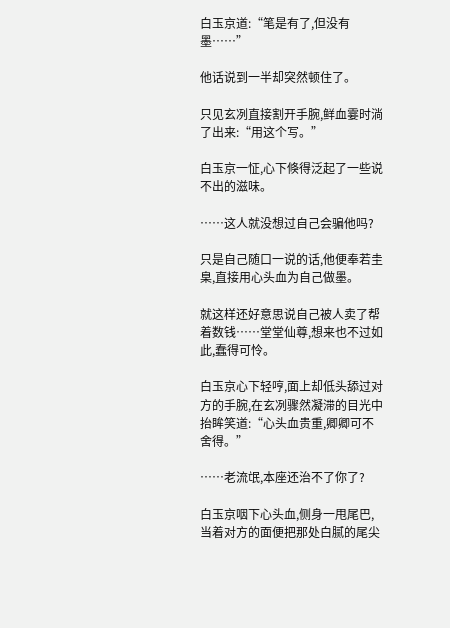白玉京道:“笔是有了,但没有墨……”

他话说到一半却突然顿住了。

只见玄冽直接割开手腕,鲜血霎时淌了出来:“用这个写。”

白玉京一怔,心下倏得泛起了一些说不出的滋味。

……这人就没想过自己会骗他吗?

只是自己随口一说的话,他便奉若圭臬,直接用心头血为自己做墨。

就这样还好意思说自己被人卖了帮着数钱……堂堂仙尊,想来也不过如此,蠢得可怜。

白玉京心下轻哼,面上却低头舔过对方的手腕,在玄冽骤然凝滞的目光中抬眸笑道:“心头血贵重,卿卿可不舍得。”

……老流氓,本座还治不了你了?

白玉京咽下心头血,侧身一甩尾巴,当着对方的面便把那处白腻的尾尖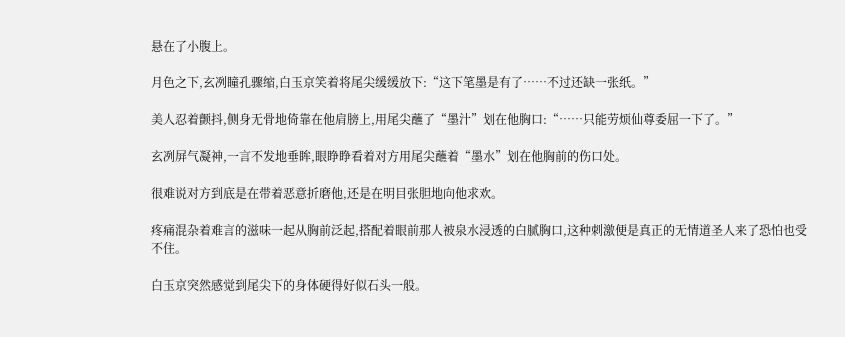悬在了小腹上。

月色之下,玄冽瞳孔骤缩,白玉京笑着将尾尖缓缓放下:“这下笔墨是有了……不过还缺一张纸。”

美人忍着颤抖,侧身无骨地倚靠在他肩膀上,用尾尖蘸了“墨汁”划在他胸口:“……只能劳烦仙尊委屈一下了。”

玄冽屏气凝神,一言不发地垂眸,眼睁睁看着对方用尾尖蘸着“墨水”划在他胸前的伤口处。

很难说对方到底是在带着恶意折磨他,还是在明目张胆地向他求欢。

疼痛混杂着难言的滋味一起从胸前泛起,搭配着眼前那人被泉水浸透的白腻胸口,这种刺激便是真正的无情道圣人来了恐怕也受不住。

白玉京突然感觉到尾尖下的身体硬得好似石头一般。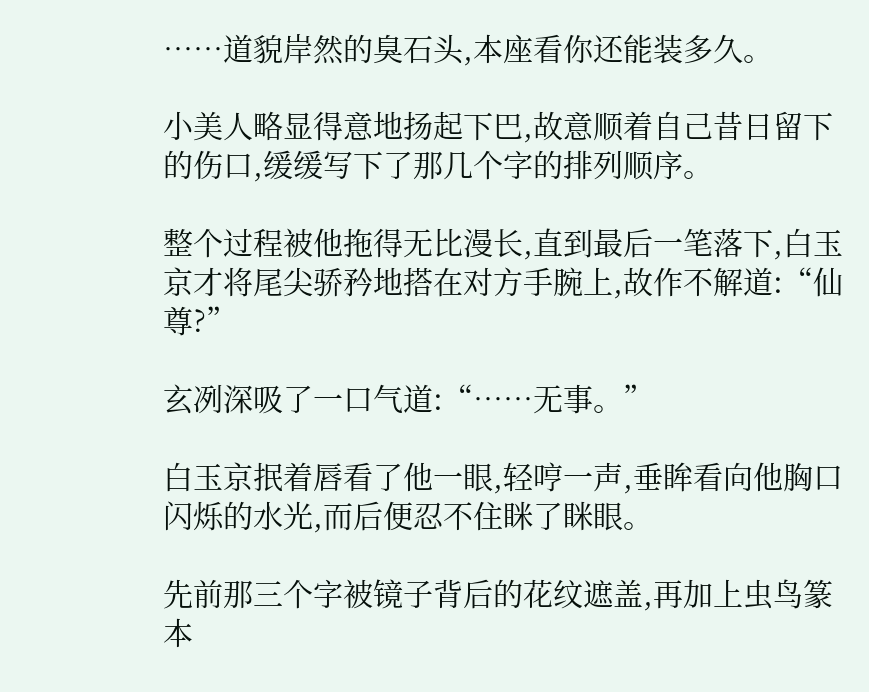……道貌岸然的臭石头,本座看你还能装多久。

小美人略显得意地扬起下巴,故意顺着自己昔日留下的伤口,缓缓写下了那几个字的排列顺序。

整个过程被他拖得无比漫长,直到最后一笔落下,白玉京才将尾尖骄矜地搭在对方手腕上,故作不解道:“仙尊?”

玄冽深吸了一口气道:“……无事。”

白玉京抿着唇看了他一眼,轻哼一声,垂眸看向他胸口闪烁的水光,而后便忍不住眯了眯眼。

先前那三个字被镜子背后的花纹遮盖,再加上虫鸟篆本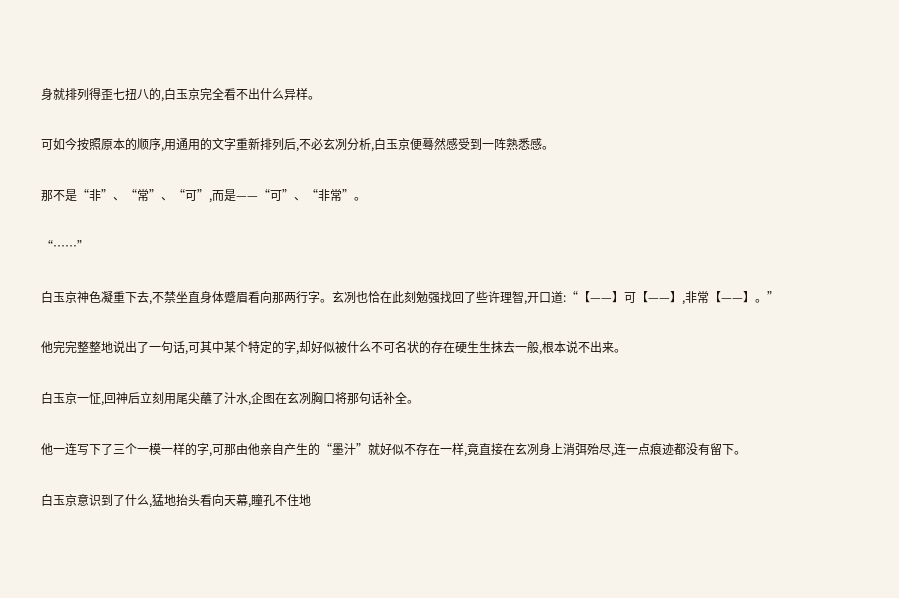身就排列得歪七扭八的,白玉京完全看不出什么异样。

可如今按照原本的顺序,用通用的文字重新排列后,不必玄冽分析,白玉京便蓦然感受到一阵熟悉感。

那不是“非”、“常”、“可”,而是——“可”、“非常”。

“……”

白玉京神色凝重下去,不禁坐直身体蹙眉看向那两行字。玄冽也恰在此刻勉强找回了些许理智,开口道:“【——】可【——】,非常【——】。”

他完完整整地说出了一句话,可其中某个特定的字,却好似被什么不可名状的存在硬生生抹去一般,根本说不出来。

白玉京一怔,回神后立刻用尾尖蘸了汁水,企图在玄冽胸口将那句话补全。

他一连写下了三个一模一样的字,可那由他亲自产生的“墨汁”就好似不存在一样,竟直接在玄冽身上消弭殆尽,连一点痕迹都没有留下。

白玉京意识到了什么,猛地抬头看向天幕,瞳孔不住地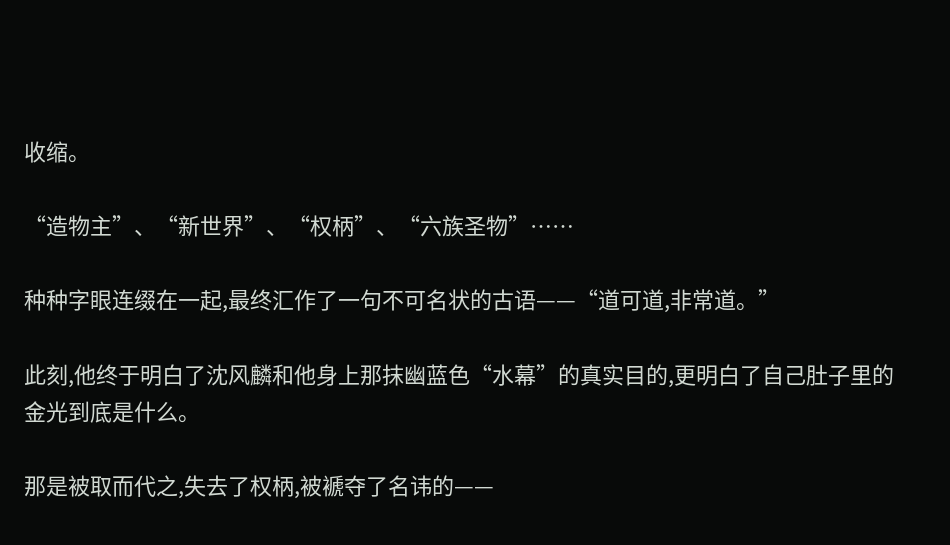收缩。

“造物主”、“新世界”、“权柄”、“六族圣物”……

种种字眼连缀在一起,最终汇作了一句不可名状的古语——“道可道,非常道。”

此刻,他终于明白了沈风麟和他身上那抹幽蓝色“水幕”的真实目的,更明白了自己肚子里的金光到底是什么。

那是被取而代之,失去了权柄,被褫夺了名讳的——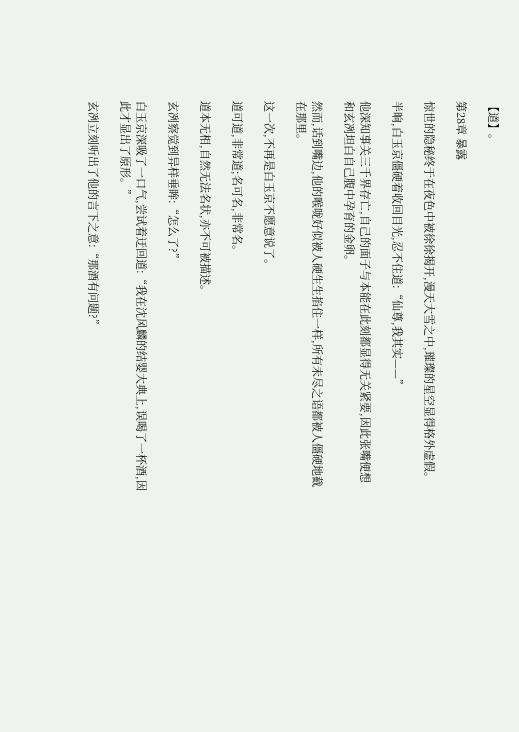【道】。

第28章 暴露

惊世的隐秘终于在夜色中被徐徐揭开,漫天大雪之中,璀璨的星空显得格外虚假。

半晌,白玉京僵硬着收回目光,忍不住道:“仙尊,我其实——”

他深知事关三千界存亡,自己的面子与本能在此刻都显得无关紧要,因此张嘴便想和玄冽坦白自己腹中孕育的金卵。

然而,话到嘴边,他的喉咙好似被人硬生生掐住一样,所有未尽之语都被人僵硬地截在那里。

这一次,不再是白玉京不愿意说了。

道可道,非常道;名可名,非常名。

道本无相,自然无法名状,亦不可被描述。

玄冽察觉到异样垂眸:“怎么了?”

白玉京深吸了一口气,尝试着迂回道:“我在沈风麟的结婴大典上,误喝了一杯酒,因此才显出了原形。”

玄冽立刻听出了他的言下之意:“那酒有问题?”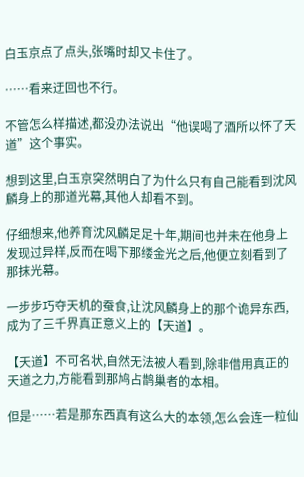白玉京点了点头,张嘴时却又卡住了。

……看来迂回也不行。

不管怎么样描述,都没办法说出“他误喝了酒所以怀了天道”这个事实。

想到这里,白玉京突然明白了为什么只有自己能看到沈风麟身上的那道光幕,其他人却看不到。

仔细想来,他养育沈风麟足足十年,期间也并未在他身上发现过异样,反而在喝下那缕金光之后,他便立刻看到了那抹光幕。

一步步巧夺天机的蚕食,让沈风麟身上的那个诡异东西,成为了三千界真正意义上的【天道】。

【天道】不可名状,自然无法被人看到,除非借用真正的天道之力,方能看到那鸠占鹊巢者的本相。

但是……若是那东西真有这么大的本领,怎么会连一粒仙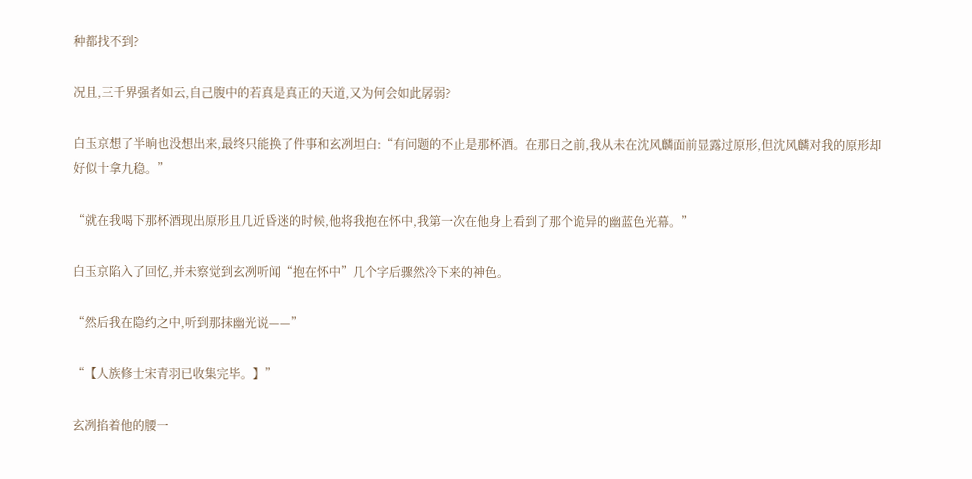种都找不到?

况且,三千界强者如云,自己腹中的若真是真正的天道,又为何会如此孱弱?

白玉京想了半晌也没想出来,最终只能换了件事和玄冽坦白:“有问题的不止是那杯酒。在那日之前,我从未在沈风麟面前显露过原形,但沈风麟对我的原形却好似十拿九稳。”

“就在我喝下那杯酒现出原形且几近昏迷的时候,他将我抱在怀中,我第一次在他身上看到了那个诡异的幽蓝色光幕。”

白玉京陷入了回忆,并未察觉到玄冽听闻“抱在怀中”几个字后骤然冷下来的神色。

“然后我在隐约之中,听到那抹幽光说——”

“【人族修士宋青羽已收集完毕。】”

玄冽掐着他的腰一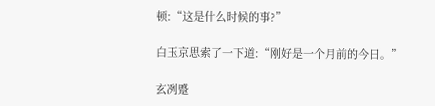顿:“这是什么时候的事?”

白玉京思索了一下道:“刚好是一个月前的今日。”

玄冽蹙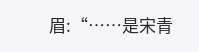眉:“……是宋青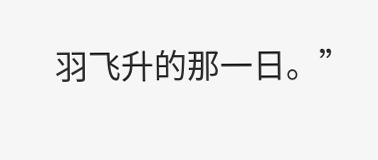羽飞升的那一日。”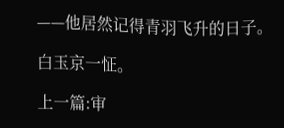——他居然记得青羽飞升的日子。

白玉京一怔。

上一篇:审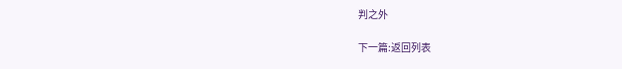判之外

下一篇:返回列表